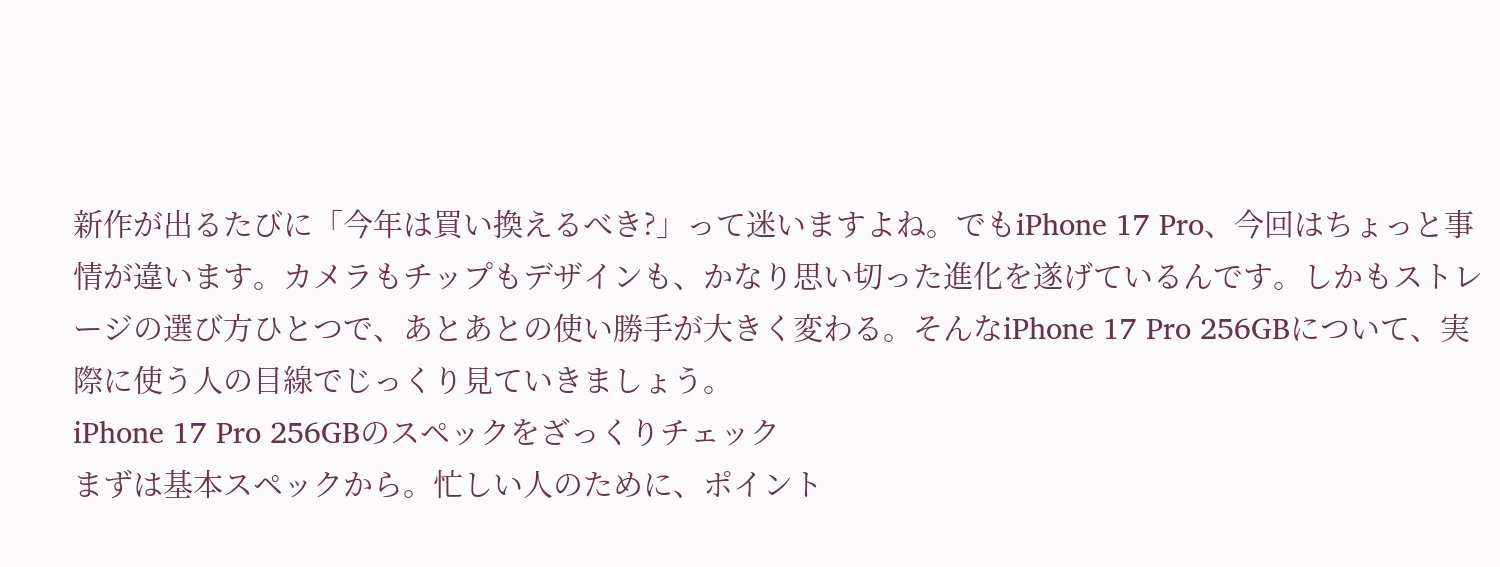新作が出るたびに「今年は買い換えるべき?」って迷いますよね。でもiPhone 17 Pro、今回はちょっと事情が違います。カメラもチップもデザインも、かなり思い切った進化を遂げているんです。しかもストレージの選び方ひとつで、あとあとの使い勝手が大きく変わる。そんなiPhone 17 Pro 256GBについて、実際に使う人の目線でじっくり見ていきましょう。
iPhone 17 Pro 256GBのスペックをざっくりチェック
まずは基本スペックから。忙しい人のために、ポイント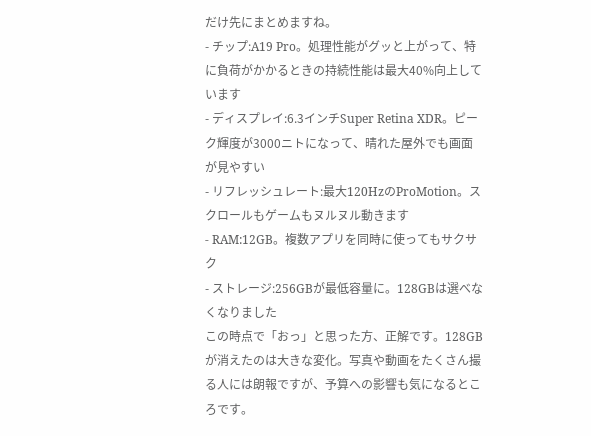だけ先にまとめますね。
- チップ:A19 Pro。処理性能がグッと上がって、特に負荷がかかるときの持続性能は最大40%向上しています
- ディスプレイ:6.3インチSuper Retina XDR。ピーク輝度が3000ニトになって、晴れた屋外でも画面が見やすい
- リフレッシュレート:最大120HzのProMotion。スクロールもゲームもヌルヌル動きます
- RAM:12GB。複数アプリを同時に使ってもサクサク
- ストレージ:256GBが最低容量に。128GBは選べなくなりました
この時点で「おっ」と思った方、正解です。128GBが消えたのは大きな変化。写真や動画をたくさん撮る人には朗報ですが、予算への影響も気になるところです。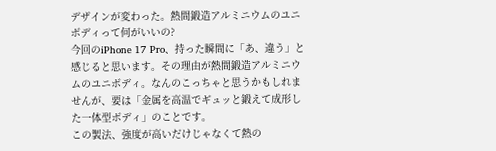デザインが変わった。熱間鍛造アルミニウムのユニボディって何がいいの?
今回のiPhone 17 Pro、持った瞬間に「あ、違う」と感じると思います。その理由が熱間鍛造アルミニウムのユニボディ。なんのこっちゃと思うかもしれませんが、要は「金属を高温でギュッと鍛えて成形した一体型ボディ」のことです。
この製法、強度が高いだけじゃなくて熱の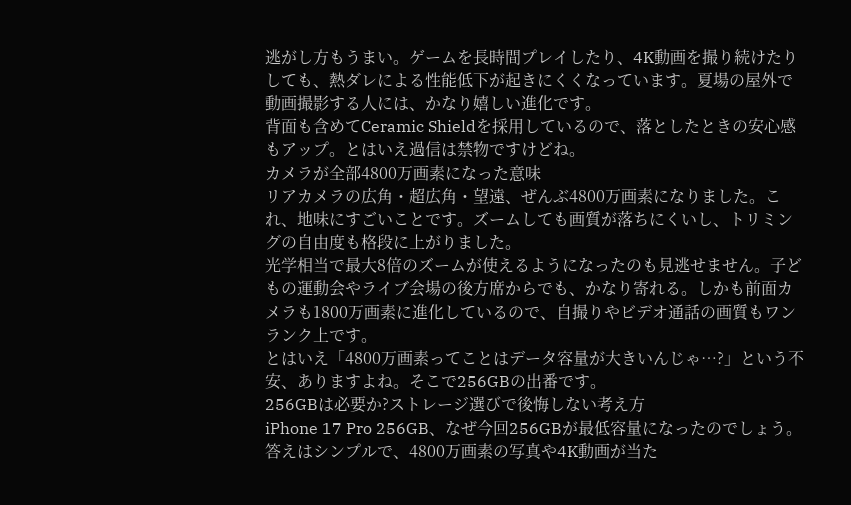逃がし方もうまい。ゲームを長時間プレイしたり、4K動画を撮り続けたりしても、熱ダレによる性能低下が起きにくくなっています。夏場の屋外で動画撮影する人には、かなり嬉しい進化です。
背面も含めてCeramic Shieldを採用しているので、落としたときの安心感もアップ。とはいえ過信は禁物ですけどね。
カメラが全部4800万画素になった意味
リアカメラの広角・超広角・望遠、ぜんぶ4800万画素になりました。これ、地味にすごいことです。ズームしても画質が落ちにくいし、トリミングの自由度も格段に上がりました。
光学相当で最大8倍のズームが使えるようになったのも見逃せません。子どもの運動会やライブ会場の後方席からでも、かなり寄れる。しかも前面カメラも1800万画素に進化しているので、自撮りやビデオ通話の画質もワンランク上です。
とはいえ「4800万画素ってことはデータ容量が大きいんじゃ…?」という不安、ありますよね。そこで256GBの出番です。
256GBは必要か?ストレージ選びで後悔しない考え方
iPhone 17 Pro 256GB、なぜ今回256GBが最低容量になったのでしょう。答えはシンプルで、4800万画素の写真や4K動画が当た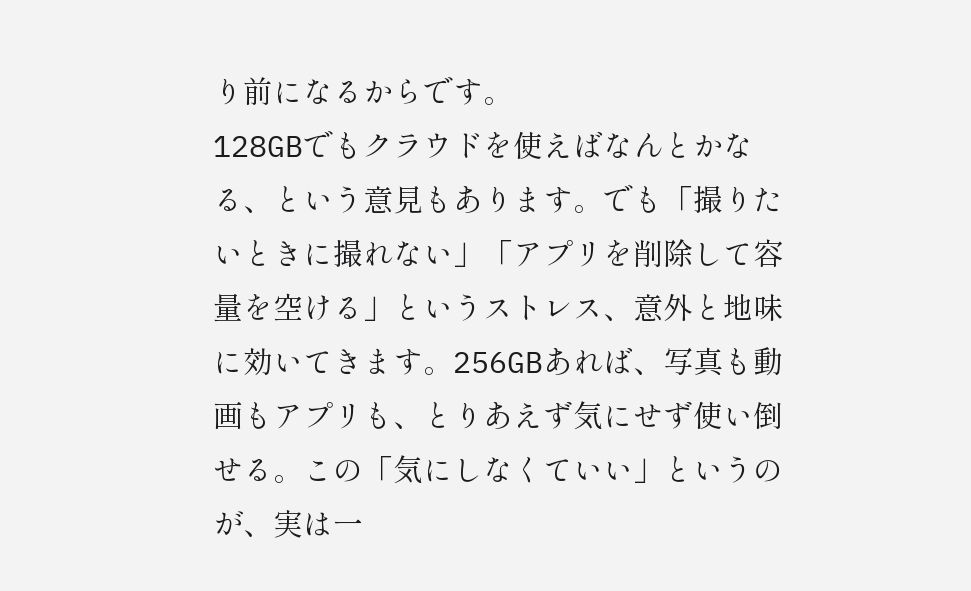り前になるからです。
128GBでもクラウドを使えばなんとかなる、という意見もあります。でも「撮りたいときに撮れない」「アプリを削除して容量を空ける」というストレス、意外と地味に効いてきます。256GBあれば、写真も動画もアプリも、とりあえず気にせず使い倒せる。この「気にしなくていい」というのが、実は一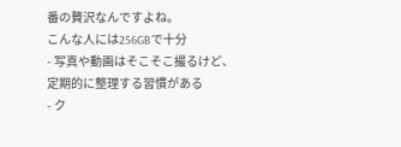番の贅沢なんですよね。
こんな人には256GBで十分
- 写真や動画はそこそこ撮るけど、定期的に整理する習慣がある
- ク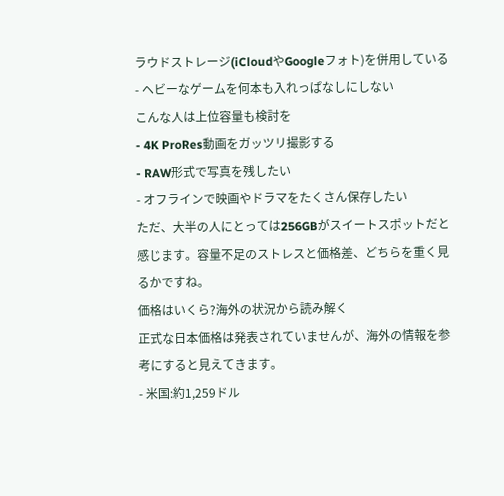ラウドストレージ(iCloudやGoogleフォト)を併用している
- ヘビーなゲームを何本も入れっぱなしにしない
こんな人は上位容量も検討を
- 4K ProRes動画をガッツリ撮影する
- RAW形式で写真を残したい
- オフラインで映画やドラマをたくさん保存したい
ただ、大半の人にとっては256GBがスイートスポットだと感じます。容量不足のストレスと価格差、どちらを重く見るかですね。
価格はいくら?海外の状況から読み解く
正式な日本価格は発表されていませんが、海外の情報を参考にすると見えてきます。
- 米国:約1,259ドル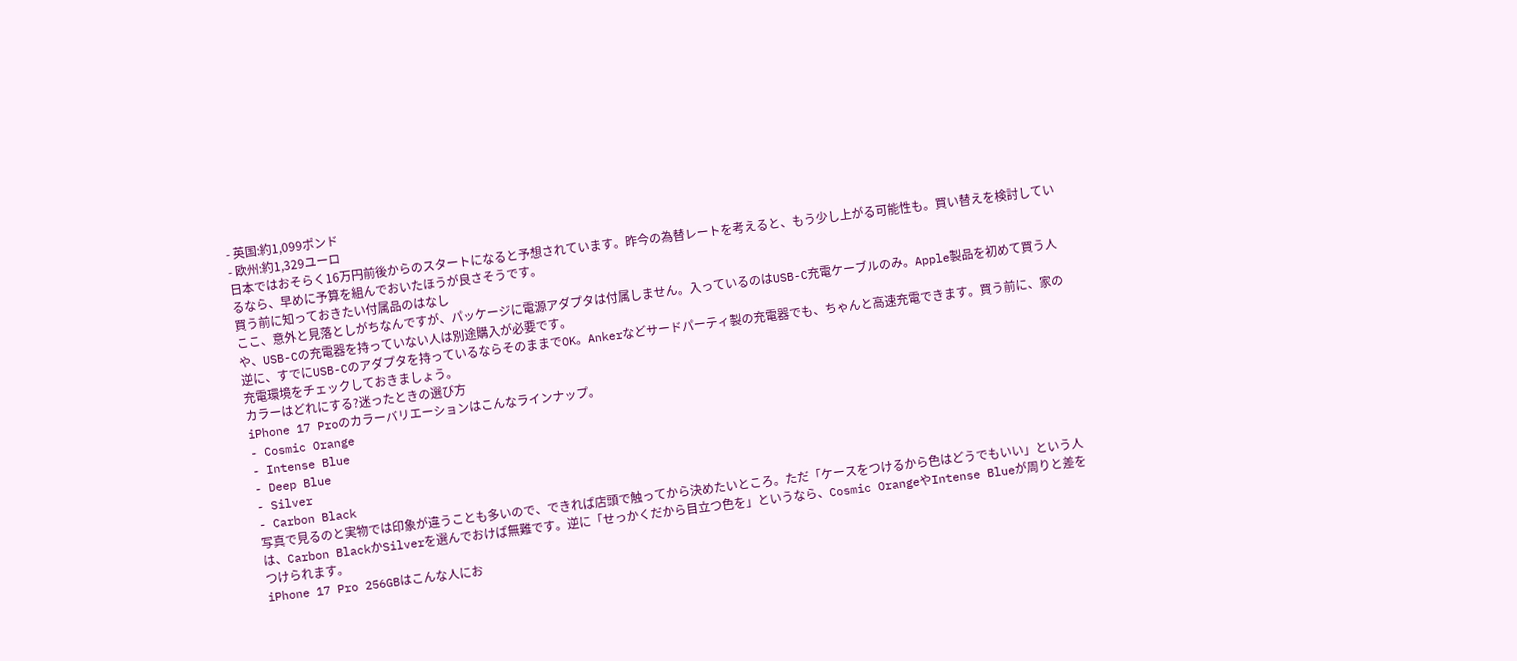- 英国:約1,099ポンド
- 欧州:約1,329ユーロ
日本ではおそらく16万円前後からのスタートになると予想されています。昨今の為替レートを考えると、もう少し上がる可能性も。買い替えを検討しているなら、早めに予算を組んでおいたほうが良さそうです。
買う前に知っておきたい付属品のはなし
ここ、意外と見落としがちなんですが、パッケージに電源アダプタは付属しません。入っているのはUSB-C充電ケーブルのみ。Apple製品を初めて買う人や、USB-Cの充電器を持っていない人は別途購入が必要です。
逆に、すでにUSB-Cのアダプタを持っているならそのままでOK。Ankerなどサードパーティ製の充電器でも、ちゃんと高速充電できます。買う前に、家の充電環境をチェックしておきましょう。
カラーはどれにする?迷ったときの選び方
iPhone 17 Proのカラーバリエーションはこんなラインナップ。
- Cosmic Orange
- Intense Blue
- Deep Blue
- Silver
- Carbon Black
写真で見るのと実物では印象が違うことも多いので、できれば店頭で触ってから決めたいところ。ただ「ケースをつけるから色はどうでもいい」という人は、Carbon BlackかSilverを選んでおけば無難です。逆に「せっかくだから目立つ色を」というなら、Cosmic OrangeやIntense Blueが周りと差をつけられます。
iPhone 17 Pro 256GBはこんな人にお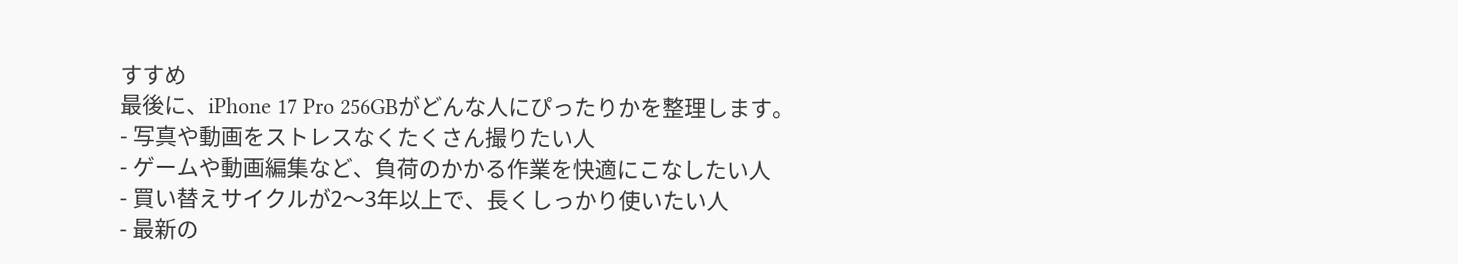すすめ
最後に、iPhone 17 Pro 256GBがどんな人にぴったりかを整理します。
- 写真や動画をストレスなくたくさん撮りたい人
- ゲームや動画編集など、負荷のかかる作業を快適にこなしたい人
- 買い替えサイクルが2〜3年以上で、長くしっかり使いたい人
- 最新の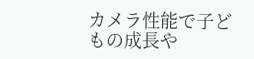カメラ性能で子どもの成長や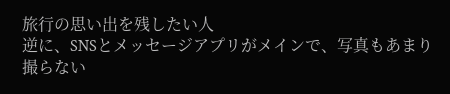旅行の思い出を残したい人
逆に、SNSとメッセージアプリがメインで、写真もあまり撮らない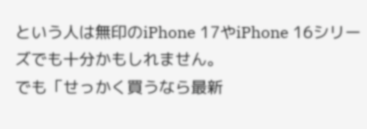という人は無印のiPhone 17やiPhone 16シリーズでも十分かもしれません。
でも「せっかく買うなら最新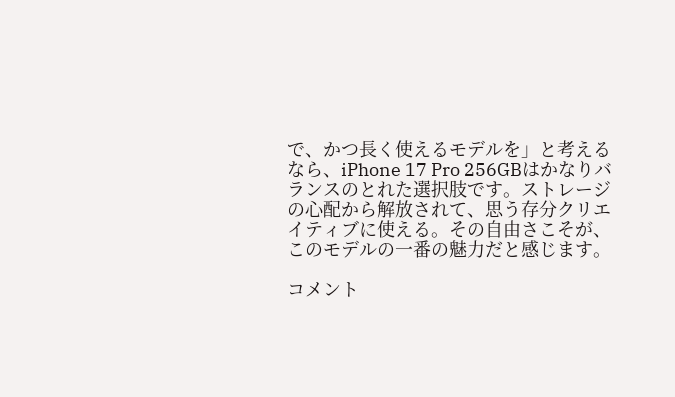で、かつ長く使えるモデルを」と考えるなら、iPhone 17 Pro 256GBはかなりバランスのとれた選択肢です。ストレージの心配から解放されて、思う存分クリエイティブに使える。その自由さこそが、このモデルの一番の魅力だと感じます。

コメント